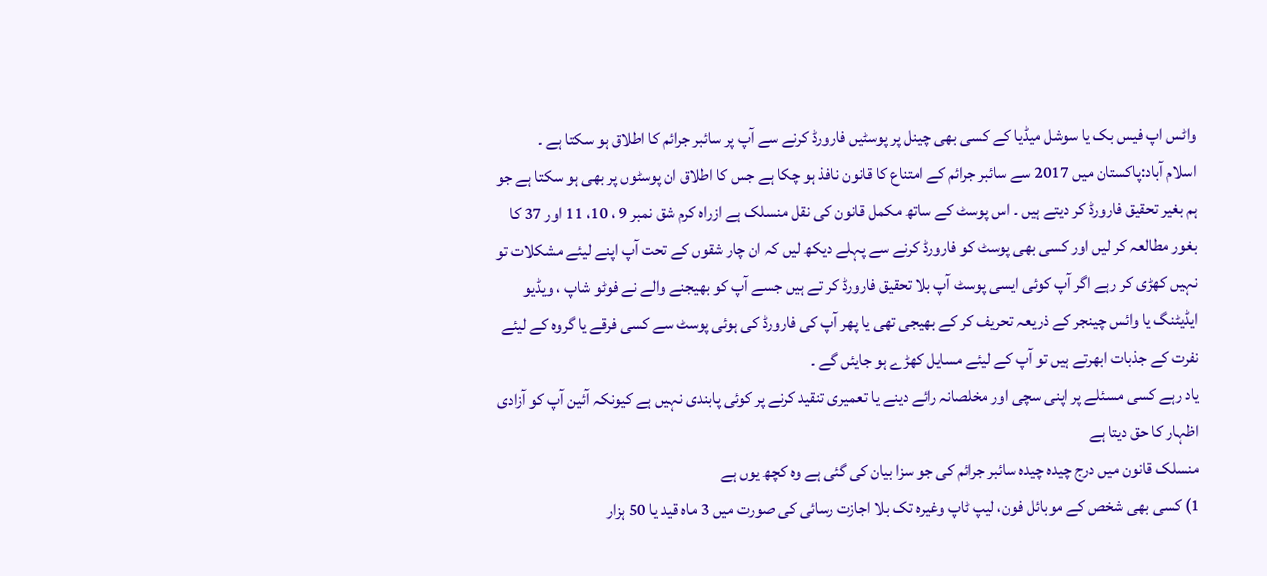واٹس اپ فیس بک یا سوشل میڈیا کے کسی بھی چینل پر پوسٹیں فارورڈ کرنے سے آپ پر سائبر جرائم کا اطلاق ہو سکتا ہے ۔
اسلام آباد:پاکستان میں 2017 سے سائبر جرائم کے امتناع کا قانون نافذ ہو چکا ہے جس کا اطلاق ان پوسٹوں پر بھی ہو سکتا ہے جو ہم بغیر تحقیق فارورڈ کر دیتے ہیں ۔ اس پوسٹ کے ساتھ مکمل قانون کی نقل منسلک ہے ازراہ کرم شق نمبر 9 ، 10، 11 اور 37 کا بغور مطالعہ کر لیں اور کسی بھی پوسٹ کو فارورڈ کرنے سے پہلے دیکھ لیں کہ ان چار شقوں کے تحت آپ اپنے لیئے مشکلات تو نہیں کھڑی کر رہے اگر آپ کوئی ایسی پوسٹ آپ بلا تحقیق فارورڈ کر تے ہیں جسے آپ کو بھیجنے والے نے فوٹو شاپ ، ویڈیو ایڈیٹنگ یا وائس چینجر کے ذریعہ تحریف کر کے بھیجی تھی یا پھر آپ کی فارورڈ کی ہوئی پوسٹ سے کسی فرقے یا گروہ کے لیئے نفرت کے جذبات ابھرتے ہیں تو آپ کے لیئے مسایل کھڑے ہو جایئں گے ۔
یاد رہے کسی مسئلے پر اپنی سچی اور مخلصانہ رائے دینے یا تعمیری تنقید کرنے پر کوئی پابندی نہیں ہے کیونکہ آئین آپ کو آزادی اظہار کا حق دیتا ہے
منسلک قانون میں درج چیدہ چیدہ سائبر جرائم کی جو سزا بیان کی گئی ہے وہ کچھ یوں ہے
1) کسی بھی شخص کے موبائل فون، لیپ ٹاپ وغیرہ تک بلا اجازت رسائی کی صورت میں 3 ماہ قید یا 50 ہزار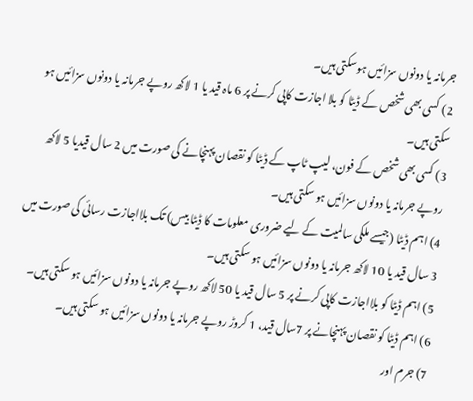جرمانہ یا دونوں سزائیں ہوسکتی ہیں۔
2) کسی بھی شخص کے ڈیٹا کو بلا اجازت کاپی کرنے پر 6 ماہ قید یا 1 لاکھ روپے جرمانہ یا دونوں سزائیں ہو سکتی ہیں۔
3) کسی بھی شخص کے فون، لیپ ٹاپ کے ڈیٹا کو نقصان پہنچانے کی صورت میں 2 سال قیدیا 5 لاکھ روپے جرمانہ یا دونوں سزائیں ہو سکتی ہیں۔
4) اہم ڈیٹا (جیسے ملکی سالمیت کے لیے ضروری معلومات کا ڈیٹا بیس) تک بلااجازت رسائی کی صورت میں 3 سال قید یا 10 لاکھ جرمانہ یا دونوں سزائیں ہو سکتی ہیں۔
5) اہم ڈیٹا کو بلااجازت کاپی کرنے پر 5 سال قید یا 50 لاکھ روپے جرمانہ یا دونوں سزائیں ہو سکتی ہیں۔
6) اہم ڈیٹا کو نقصان پہنچانے پر 7سال قید، 1 کروڑ روپے جرمانہ یا دونوں سزائیں ہو سکتی ہیں۔
7) جرم اور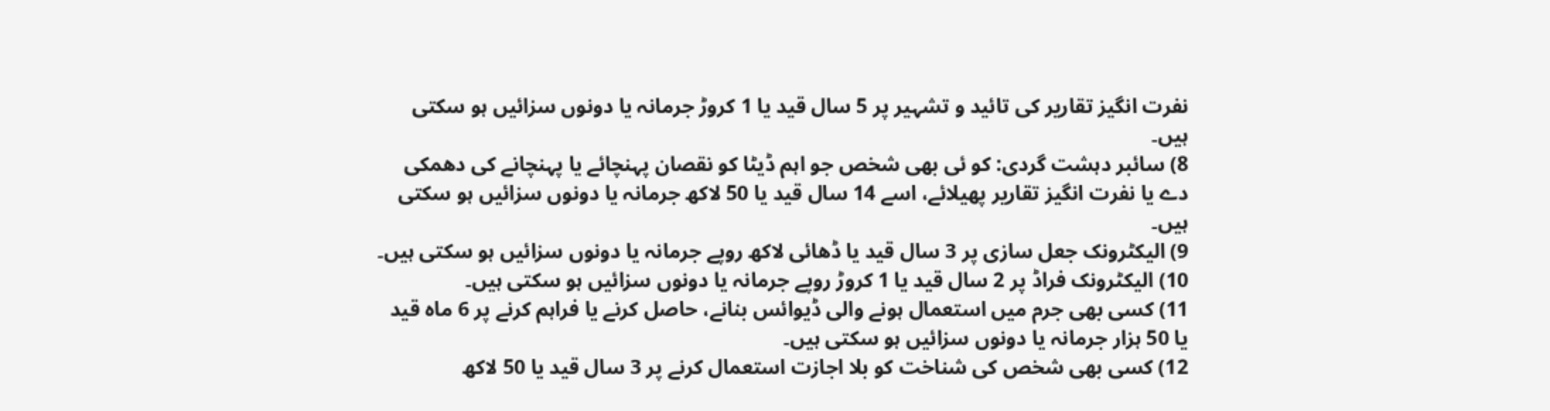نفرت انگیز تقاریر کی تائید و تشہیر پر 5 سال قید یا 1 کروڑ جرمانہ یا دونوں سزائیں ہو سکتی ہیں۔
8) سائبر دہشت گردی: کو ئی بھی شخص جو اہم ڈیٹا کو نقصان پہنچائے یا پہنچانے کی دھمکی دے یا نفرت انگیز تقاریر پھیلائے، اسے 14 سال قید یا 50 لاکھ جرمانہ یا دونوں سزائیں ہو سکتی ہیں۔
9) الیکٹرونک جعل سازی پر 3 سال قید یا ڈھائی لاکھ روپے جرمانہ یا دونوں سزائیں ہو سکتی ہیں۔
10) الیکٹرونک فراڈ پر 2 سال قید یا 1 کروڑ روپے جرمانہ یا دونوں سزائیں ہو سکتی ہیں۔
11) کسی بھی جرم میں استعمال ہونے والی ڈیوائس بنانے، حاصل کرنے یا فراہم کرنے پر 6 ماہ قید یا 50 ہزار جرمانہ یا دونوں سزائیں ہو سکتی ہیں۔
12) کسی بھی شخص کی شناخت کو بلا اجازت استعمال کرنے پر 3 سال قید یا 50 لاکھ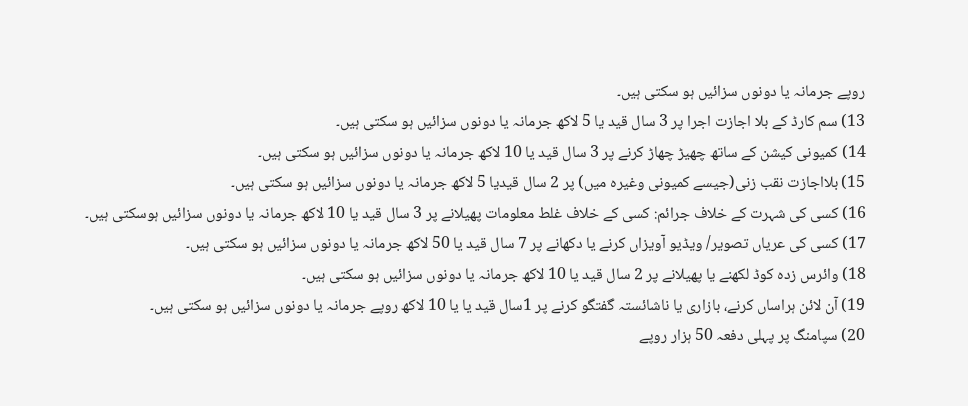روپے جرمانہ یا دونوں سزائیں ہو سکتی ہیں۔
13) سم کارڈ کے بلا اجازت اجرا پر 3 سال قید یا 5 لاکھ جرمانہ یا دونوں سزائیں ہو سکتی ہیں۔
14) کمیونی کیشن کے ساتھ چھیڑ چھاڑ کرنے پر 3 سال قید یا 10 لاکھ جرمانہ یا دونوں سزائیں ہو سکتی ہیں۔
15) بلااجازت نقب زنی(جیسے کمیونی وغیرہ میں) پر 2 سال قیدیا 5 لاکھ جرمانہ یا دونوں سزائیں ہو سکتی ہیں۔
16) کسی کی شہرت کے خلاف جرائم: کسی کے خلاف غلط معلومات پھیلانے پر 3 سال قید یا 10 لاکھ جرمانہ یا دونوں سزائیں ہوسکتی ہیں۔
17) کسی کی عریاں تصویر/ ویڈیو آویزاں کرنے یا دکھانے پر 7 سال قید یا 50 لاکھ جرمانہ یا دونوں سزائیں ہو سکتی ہیں۔
18) وائرس زدہ کوڈ لکھنے یا پھیلانے پر 2 سال قید یا 10 لاکھ جرمانہ یا دونوں سزائیں ہو سکتی ہیں۔
19) آن لائن ہراساں کرنے، بازاری یا ناشائستہ گفتگو کرنے پر 1سال قید یا یا 10 لاکھ روپے جرمانہ یا دونوں سزائیں ہو سکتی ہیں۔
20) سپامنگ پر پہلی دفعہ 50 ہزار روپے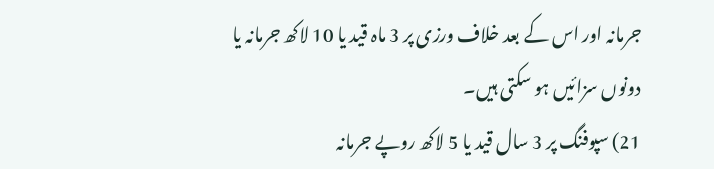جرمانہ اور اس کے بعد خلاف ورزی پر 3 ماہ قید یا 10 لاکھ جرمانہ یا دونوں سزائیں ہو سکتی ہیں۔
21) سپوفنگ پر 3 سال قید یا 5 لاکھ روپے جرمانہ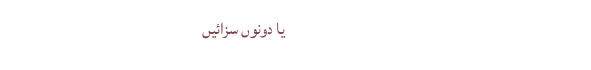یا دونوں سزائیں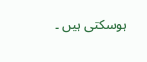ہوسکتی ہیں ۔